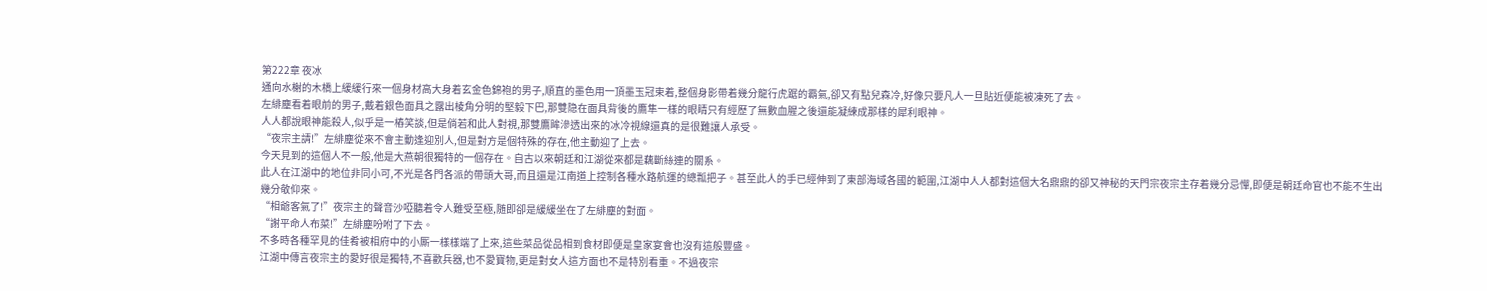第222章 夜冰
通向水榭的木橋上緩緩行來一個身材高大身着玄金色錦袍的男子,順直的墨色用一頂墨玉冠束着,整個身影帶着幾分龍行虎踞的霸氣,卻又有點兒森冷,好像只要凡人一旦貼近便能被凍死了去。
左緋塵看着眼前的男子,戴着銀色面具之露出棱角分明的堅毅下巴,那雙隐在面具背後的鷹隼一樣的眼睛只有經歷了無數血腥之後還能凝練成那樣的犀利眼神。
人人都說眼神能殺人,似乎是一樁笑談,但是倘若和此人對視,那雙鷹眸滲透出來的冰冷視線還真的是很難讓人承受。
“夜宗主請!”左緋塵從來不會主動逢迎別人,但是對方是個特殊的存在,他主動迎了上去。
今天見到的這個人不一般,他是大燕朝很獨特的一個存在。自古以來朝廷和江湖從來都是藕斷絲連的關系。
此人在江湖中的地位非同小可,不光是各門各派的帶頭大哥,而且還是江南道上控制各種水路航運的總瓢把子。甚至此人的手已經伸到了東部海域各國的範圍,江湖中人人都對這個大名鼎鼎的卻又神秘的天門宗夜宗主存着幾分忌憚,即便是朝廷命官也不能不生出幾分敬仰來。
“相爺客氣了!”夜宗主的聲音沙啞聽着令人難受至極,随即卻是緩緩坐在了左緋塵的對面。
“謝平命人布菜!”左緋塵吩咐了下去。
不多時各種罕見的佳肴被相府中的小厮一樣樣端了上來,這些菜品從品相到食材即便是皇家宴會也沒有這般豐盛。
江湖中傳言夜宗主的愛好很是獨特,不喜歡兵器,也不愛寶物,更是對女人這方面也不是特別看重。不過夜宗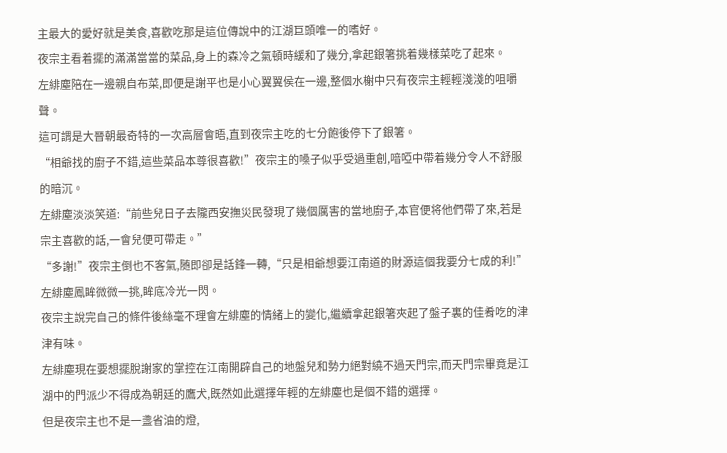主最大的愛好就是美食,喜歡吃那是這位傳說中的江湖巨頭唯一的嗜好。
夜宗主看着擺的滿滿當當的菜品,身上的森冷之氣頓時緩和了幾分,拿起銀箸挑着幾樣菜吃了起來。
左緋塵陪在一邊親自布菜,即便是謝平也是小心翼翼侯在一邊,整個水榭中只有夜宗主輕輕淺淺的咀嚼聲。
這可謂是大晉朝最奇特的一次高層會晤,直到夜宗主吃的七分飽後停下了銀箸。
“相爺找的廚子不錯,這些菜品本尊很喜歡!”夜宗主的嗓子似乎受過重創,喑啞中帶着幾分令人不舒服的暗沉。
左緋塵淡淡笑道:“前些兒日子去隴西安撫災民發現了幾個厲害的當地廚子,本官便将他們帶了來,若是宗主喜歡的話,一會兒便可帶走。”
“多謝!”夜宗主倒也不客氣,随即卻是話鋒一轉,“只是相爺想要江南道的財源這個我要分七成的利!”
左緋塵鳳眸微微一挑,眸底冷光一閃。
夜宗主說完自己的條件後絲毫不理會左緋塵的情緒上的變化,繼續拿起銀箸夾起了盤子裏的佳肴吃的津津有味。
左緋塵現在要想擺脫謝家的掌控在江南開辟自己的地盤兒和勢力絕對繞不過天門宗,而天門宗畢竟是江湖中的門派少不得成為朝廷的鷹犬,既然如此選擇年輕的左緋塵也是個不錯的選擇。
但是夜宗主也不是一盞省油的燈,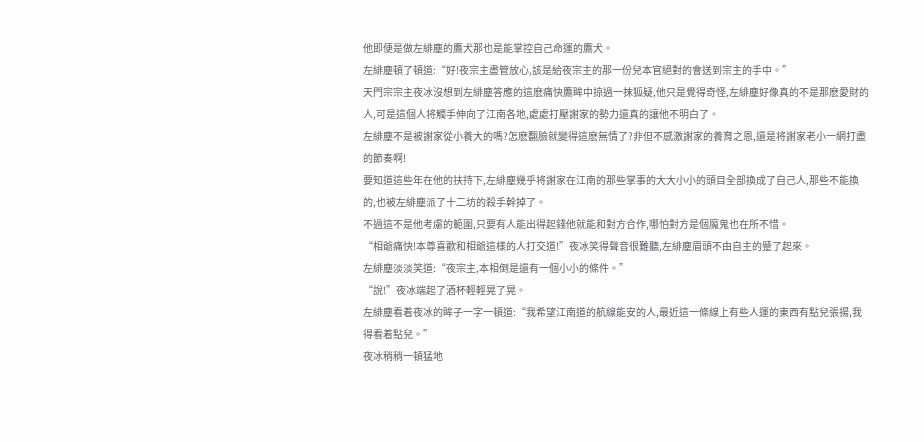他即便是做左緋塵的鷹犬那也是能掌控自己命運的鷹犬。
左緋塵頓了頓道:“好!夜宗主盡管放心,該是給夜宗主的那一份兒本官絕對的會送到宗主的手中。”
天門宗宗主夜冰沒想到左緋塵答應的這麽痛快鷹眸中掠過一抹狐疑,他只是覺得奇怪,左緋塵好像真的不是那麽愛財的人,可是這個人将觸手伸向了江南各地,處處打壓謝家的勢力還真的讓他不明白了。
左緋塵不是被謝家從小養大的嗎?怎麽翻臉就變得這麽無情了?非但不感激謝家的養育之恩,還是将謝家老小一網打盡的節奏啊!
要知道這些年在他的扶持下,左緋塵幾乎将謝家在江南的那些掌事的大大小小的頭目全部換成了自己人,那些不能換的,也被左緋塵派了十二坊的殺手幹掉了。
不過這不是他考慮的範圍,只要有人能出得起錢他就能和對方合作,哪怕對方是個魔鬼也在所不惜。
“相爺痛快!本尊喜歡和相爺這樣的人打交道!”夜冰笑得聲音很難聽,左緋塵眉頭不由自主的蹙了起來。
左緋塵淡淡笑道:“夜宗主,本相倒是還有一個小小的條件。”
“說!”夜冰端起了酒杯輕輕晃了晃。
左緋塵看着夜冰的眸子一字一頓道:“我希望江南道的航線能安的人,最近這一條線上有些人運的東西有點兒張揚,我得看着點兒。”
夜冰稍稍一頓猛地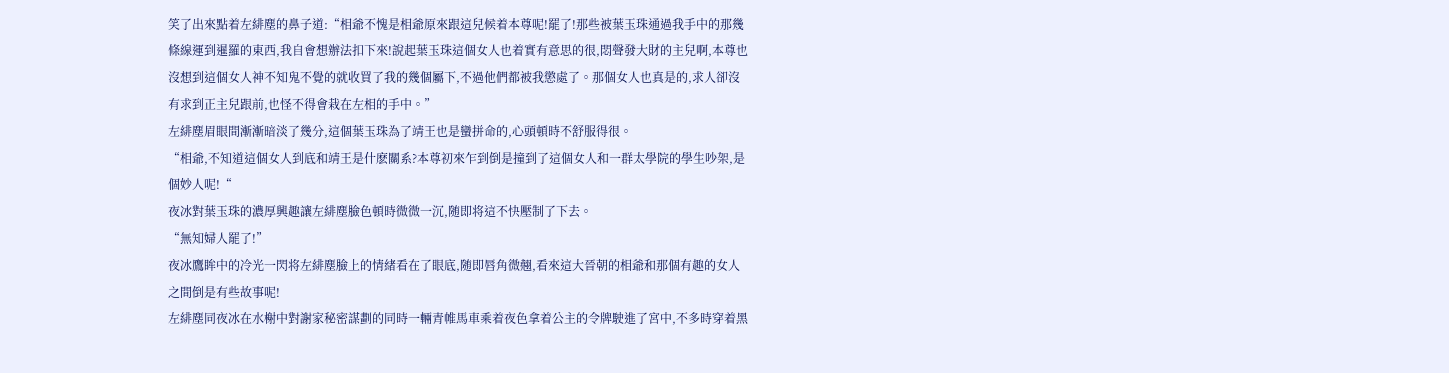笑了出來點着左緋塵的鼻子道:“相爺不愧是相爺原來跟這兒候着本尊呢!罷了!那些被葉玉珠通過我手中的那幾條線運到暹羅的東西,我自會想辦法扣下來!說起葉玉珠這個女人也着實有意思的很,悶聲發大財的主兒啊,本尊也沒想到這個女人神不知鬼不覺的就收買了我的幾個屬下,不過他們都被我懲處了。那個女人也真是的,求人卻沒有求到正主兒跟前,也怪不得會栽在左相的手中。”
左緋塵眉眼間漸漸暗淡了幾分,這個葉玉珠為了靖王也是蠻拼命的,心頭頓時不舒服得很。
“相爺,不知道這個女人到底和靖王是什麽關系?本尊初來乍到倒是撞到了這個女人和一群太學院的學生吵架,是個妙人呢!“
夜冰對葉玉珠的濃厚興趣讓左緋塵臉色頓時微微一沉,随即将這不快壓制了下去。
“無知婦人罷了!”
夜冰鷹眸中的冷光一閃将左緋塵臉上的情緒看在了眼底,随即唇角微翹,看來這大晉朝的相爺和那個有趣的女人之間倒是有些故事呢!
左緋塵同夜冰在水榭中對謝家秘密謀劃的同時一輛青帷馬車乘着夜色拿着公主的令牌駛進了宮中,不多時穿着黑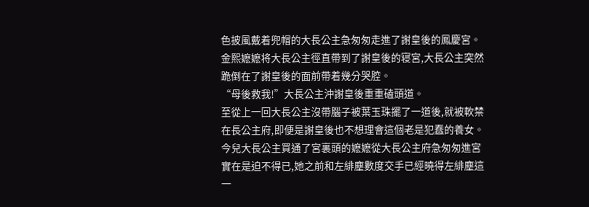色披風戴着兜帽的大長公主急匆匆走進了謝皇後的鳳慶宮。
金熙嬷嬷将大長公主徑直帶到了謝皇後的寝宮,大長公主突然跪倒在了謝皇後的面前帶着幾分哭腔。
“母後救我!”大長公主沖謝皇後重重磕頭道。
至從上一回大長公主沒帶腦子被葉玉珠擺了一道後,就被軟禁在長公主府,即便是謝皇後也不想理會這個老是犯蠢的養女。
今兒大長公主買通了宮裏頭的嬷嬷從大長公主府急匆匆進宮實在是迫不得已,她之前和左緋塵數度交手已經曉得左緋塵這一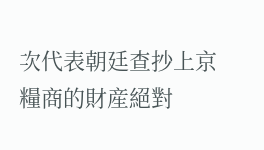次代表朝廷查抄上京糧商的財産絕對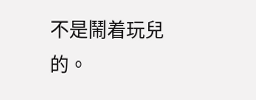不是鬧着玩兒的。